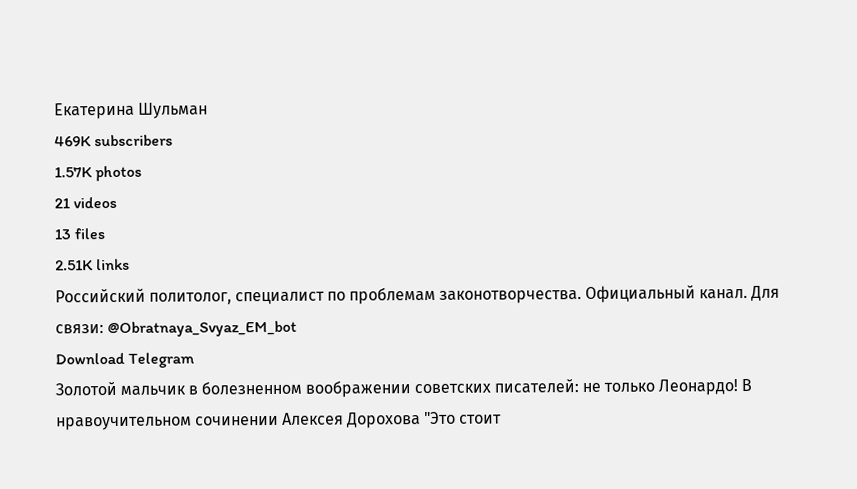Екатерина Шульман
469K subscribers
1.57K photos
21 videos
13 files
2.51K links
Российский политолог, специалист по проблемам законотворчества. Официальный канал. Для связи: @Obratnaya_Svyaz_EM_bot
Download Telegram
Золотой мальчик в болезненном воображении советских писателей: не только Леонардо! В нравоучительном сочинении Алексея Дорохова "Это стоит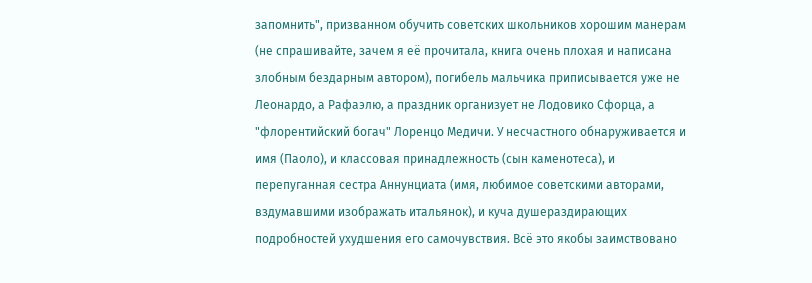запомнить", призванном обучить советских школьников хорошим манерам (не спрашивайте, зачем я её прочитала, книга очень плохая и написана злобным бездарным автором), погибель мальчика приписывается уже не Леонардо, а Рафаэлю, а праздник организует не Лодовико Сфорца, а "флорентийский богач" Лоренцо Медичи. У несчастного обнаруживается и имя (Паоло), и классовая принадлежность (сын каменотеса), и перепуганная сестра Аннунциата (имя, любимое советскими авторами, вздумавшими изображать итальянок), и куча душераздирающих подробностей ухудшения его самочувствия. Всё это якобы заимствовано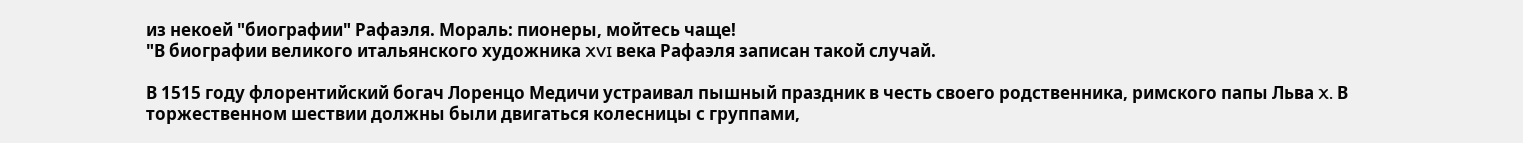из некоей "биографии" Рафаэля. Мораль: пионеры, мойтесь чаще!
"В биографии великого итальянского художника XVI века Рафаэля записан такой случай.

В 1515 году флорентийский богач Лоренцо Медичи устраивал пышный праздник в честь своего родственника, римского папы Льва X. В торжественном шествии должны были двигаться колесницы с группами,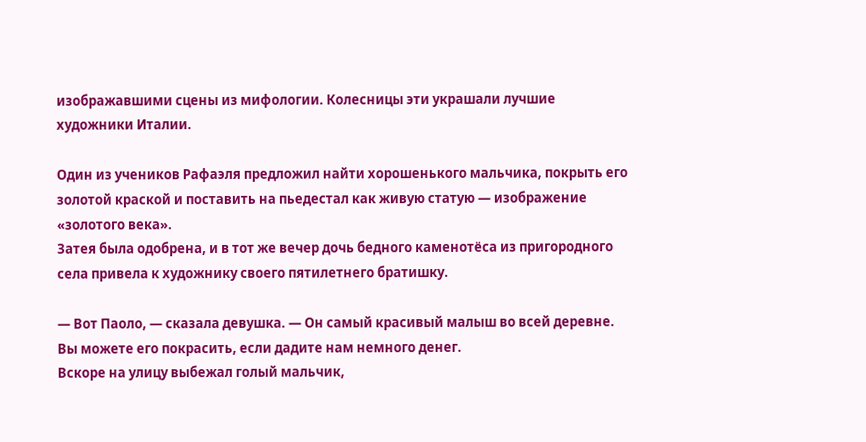изображавшими сцены из мифологии. Колесницы эти украшали лучшие художники Италии.

Один из учеников Рафаэля предложил найти хорошенького мальчика, покрыть его золотой краской и поставить на пьедестал как живую статую — изображение «золотого века».
Затея была одобрена, и в тот же вечер дочь бедного каменотёса из пригородного села привела к художнику своего пятилетнего братишку.

— Вот Паоло, — сказала девушка. — Он самый красивый малыш во всей деревне. Вы можете его покрасить, если дадите нам немного денег.
Вскоре на улицу выбежал голый мальчик,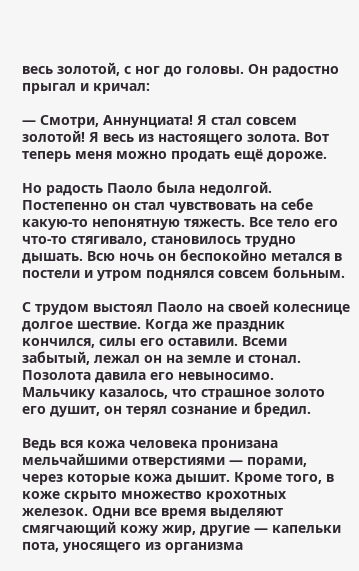весь золотой, с ног до головы. Он радостно прыгал и кричал:

— Смотри, Аннунциата! Я стал совсем золотой! Я весь из настоящего золота. Вот теперь меня можно продать ещё дороже.

Но радость Паоло была недолгой. Постепенно он стал чувствовать на себе какую-то непонятную тяжесть. Все тело его что-то стягивало, становилось трудно дышать. Всю ночь он беспокойно метался в постели и утром поднялся совсем больным.

С трудом выстоял Паоло на своей колеснице долгое шествие. Когда же праздник кончился, силы его оставили. Всеми забытый, лежал он на земле и стонал. Позолота давила его невыносимо.
Мальчику казалось, что страшное золото его душит, он терял сознание и бредил.

Ведь вся кожа человека пронизана мельчайшими отверстиями — порами, через которые кожа дышит. Кроме того, в коже скрыто множество крохотных железок. Одни все время выделяют смягчающий кожу жир, другие — капельки пота, уносящего из организма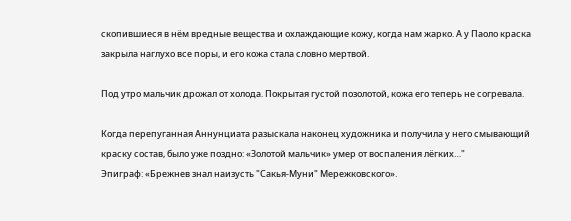скопившиеся в нём вредные вещества и охлаждающие кожу, когда нам жарко. А у Паоло краска закрыла наглухо все поры, и его кожа стала словно мертвой.

Под утро мальчик дрожал от холода. Покрытая густой позолотой, кожа его теперь не согревала.

Когда перепуганная Аннунциата разыскала наконец художника и получила у него смывающий краску состав, было уже поздно: «Золотой мальчик» умер от воспаления лёгких…"
Эпиграф: «Брежнев знал наизусть "Сакья-Муни" Мережковского».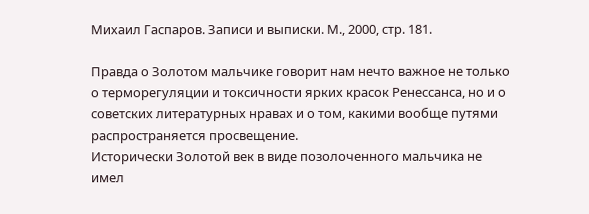Михаил Гаспаров. Записи и выписки. М., 2000, стр. 181.

Правда о Золотом мальчике говорит нам нечто важное не только о терморегуляции и токсичности ярких красок Ренессанса, но и о советских литературных нравах и о том, какими вообще путями распространяется просвещение.
Исторически Золотой век в виде позолоченного мальчика не имел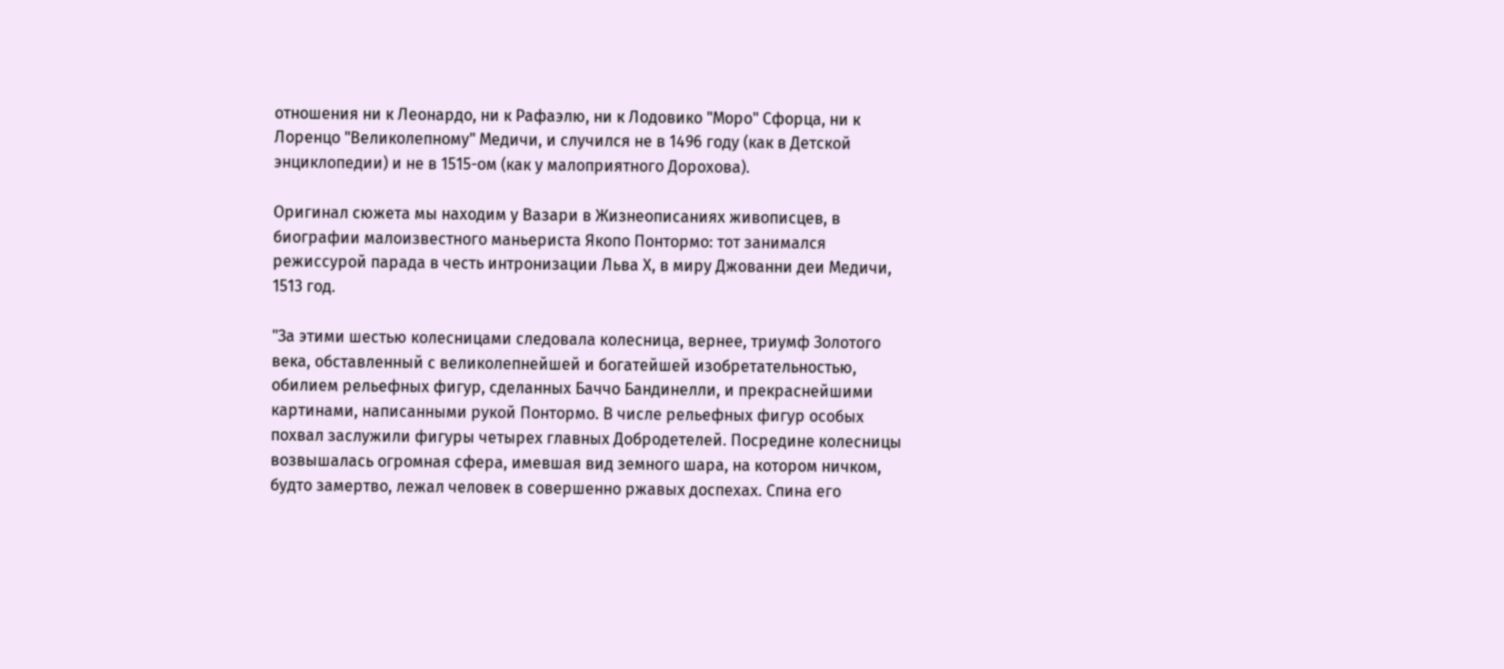отношения ни к Леонардо, ни к Рафаэлю, ни к Лодовико "Моро" Сфорца, ни к Лоренцо "Великолепному" Медичи, и случился не в 1496 году (как в Детской энциклопедии) и не в 1515-ом (как у малоприятного Дорохова).

Оригинал сюжета мы находим у Вазари в Жизнеописаниях живописцев, в биографии малоизвестного маньериста Якопо Понтормо: тот занимался режиссурой парада в честь интронизации Льва Х, в миру Джованни деи Медичи, 1513 год.

"За этими шестью колесницами следовала колесница, вернее, триумф Золотого века, обставленный с великолепнейшей и богатейшей изобретательностью, обилием рельефных фигур, сделанных Баччо Бандинелли, и прекраснейшими картинами, написанными рукой Понтормо. В числе рельефных фигур особых похвал заслужили фигуры четырех главных Добродетелей. Посредине колесницы возвышалась огромная сфера, имевшая вид земного шара, на котором ничком, будто замертво, лежал человек в совершенно ржавых доспехах. Спина его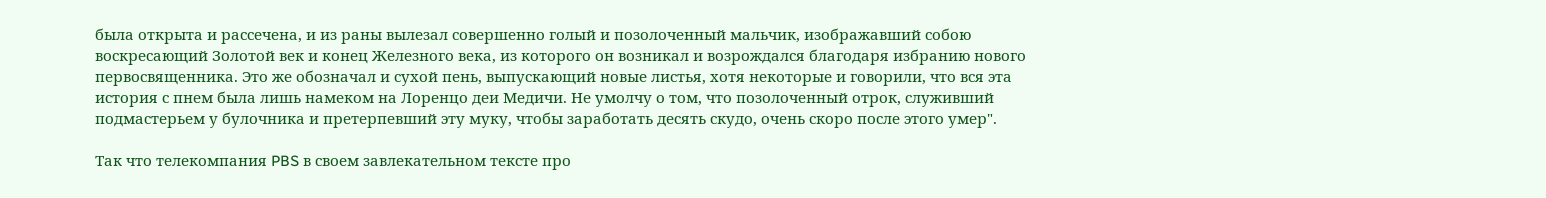была открыта и рассечена, и из раны вылезал совершенно голый и позолоченный мальчик, изображавший собою воскресающий Золотой век и конец Железного века, из которого он возникал и возрождался благодаря избранию нового первосвященника. Это же обозначал и сухой пень, выпускающий новые листья, хотя некоторые и говорили, что вся эта история с пнем была лишь намеком на Лоренцо деи Медичи. Не умолчу о том, что позолоченный отрок, служивший подмастерьем у булочника и претерпевший эту муку, чтобы заработать десять скудо, очень скоро после этого умер".

Так что телекомпания PBS в своем завлекательном тексте про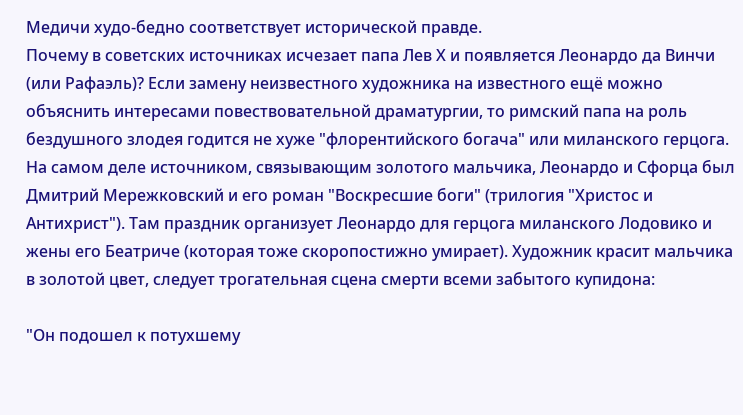Медичи худо-бедно соответствует исторической правде.
Почему в советских источниках исчезает папа Лев Х и появляется Леонардо да Винчи (или Рафаэль)? Если замену неизвестного художника на известного ещё можно объяснить интересами повествовательной драматургии, то римский папа на роль бездушного злодея годится не хуже "флорентийского богача" или миланского герцога. На самом деле источником, связывающим золотого мальчика, Леонардо и Сфорца был Дмитрий Мережковский и его роман "Воскресшие боги" (трилогия "Христос и Антихрист"). Там праздник организует Леонардо для герцога миланского Лодовико и жены его Беатриче (которая тоже скоропостижно умирает). Художник красит мальчика в золотой цвет, следует трогательная сцена смерти всеми забытого купидона:

"Он подошел к потухшему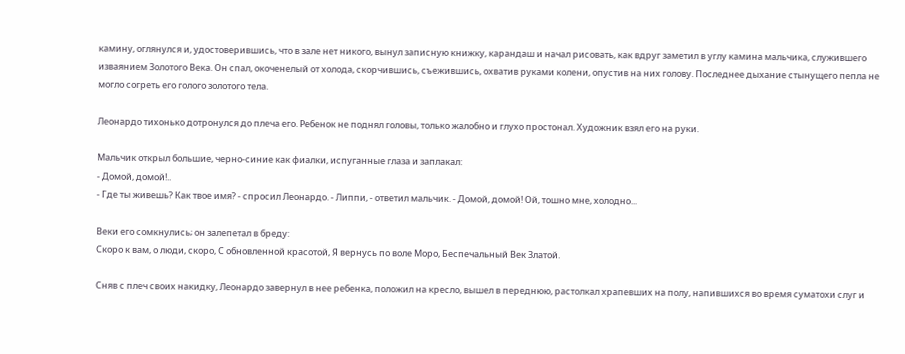камину, оглянулся и, удостоверившись, что в зале нет никого, вынул записную книжку, карандаш и начал рисовать, как вдруг заметил в углу камина мальчика, служившего изваянием Золотого Века. Он спал, окоченелый от холода, скорчившись, съежившись, охватив руками колени, опустив на них голову. Последнее дыхание стынущего пепла не могло согреть его голого золотого тела.

Леонардо тихонько дотронулся до плеча его. Ребенок не поднял головы, только жалобно и глухо простонал. Художник взял его на руки.

Мальчик открыл большие, черно-синие как фиалки, испуганные глаза и заплакал:
- Домой, домой!..
- Где ты живешь? Как твое имя? - спросил Леонардо. - Липпи, - ответил мальчик. - Домой, домой! Ой, тошно мне, холодно...

Веки его сомкнулись; он залепетал в бреду:
Скоро к вам, о люди, скоро, С обновленной красотой, Я вернусь по воле Моро, Беспечальный Век Златой.

Сняв с плеч своих накидку, Леонардо завернул в нее ребенка, положил на кресло, вышел в переднюю, растолкал храпевших на полу, напившихся во время суматохи слуг и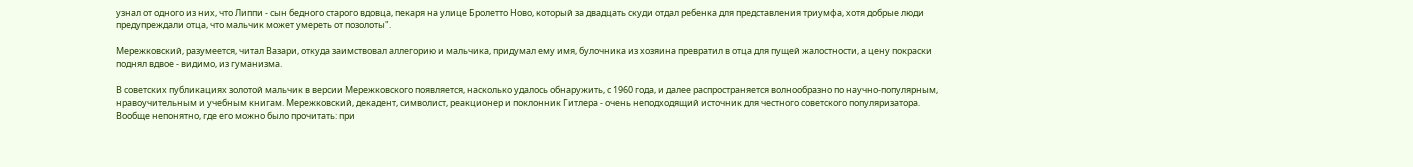узнал от одного из них, что Липпи - сын бедного старого вдовца, пекаря на улице Бролетто Ново, который за двадцать скуди отдал ребенка для представления триумфа, хотя добрые люди предупреждали отца, что мальчик может умереть от позолоты".

Мережковский, разумеется, читал Вазари, откуда заимствовал аллегорию и мальчика, придумал ему имя, булочника из хозяина превратил в отца для пущей жалостности, а цену покраски поднял вдвое - видимо, из гуманизма.

В советских публикациях золотой мальчик в версии Мережковского появляется, насколько удалось обнаружить, с 1960 года, и далее распространяется волнообразно по научно-популярным, нравоучительным и учебным книгам. Мережковский, декадент, символист, реакционер и поклонник Гитлера - очень неподходящий источник для честного советского популяризатора. Вообще непонятно, где его можно было прочитать: при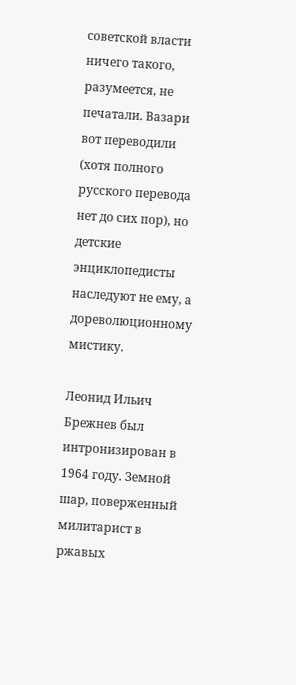советской власти ничего такого, разумеется, не печатали. Вазари вот переводили (хотя полного русского перевода нет до сих пор), но детские энциклопедисты наследуют не ему, а дореволюционному мистику.

Леонид Ильич Брежнев был интронизирован в 1964 году. Земной шар, поверженный милитарист в ржавых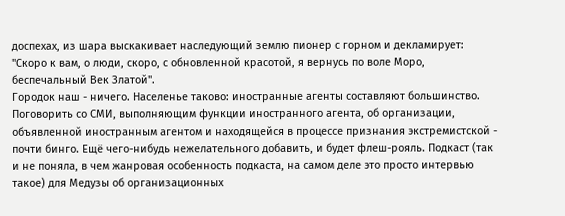доспехах, из шара выскакивает наследующий землю пионер с горном и декламирует: "Скоро к вам, о люди, скоро, с обновленной красотой, я вернусь по воле Моро, беспечальный Век Златой".
Городок наш - ничего. Населенье таково: иностранные агенты составляют большинство. Поговорить со СМИ, выполняющим функции иностранного агента, об организации, объявленной иностранным агентом и находящейся в процессе признания экстремистской - почти бинго. Ещё чего-нибудь нежелательного добавить, и будет флеш-рояль. Подкаст (так и не поняла, в чем жанровая особенность подкаста, на самом деле это просто интервью такое) для Медузы об организационных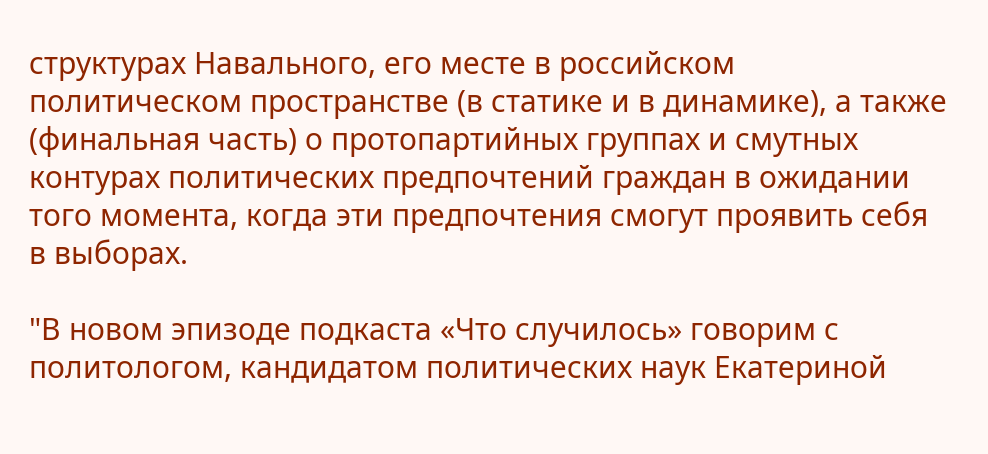структурах Навального, его месте в российском политическом пространстве (в статике и в динамике), а также (финальная часть) о протопартийных группах и смутных контурах политических предпочтений граждан в ожидании того момента, когда эти предпочтения смогут проявить себя в выборах.

"В новом эпизоде подкаста «Что случилось» говорим с политологом, кандидатом политических наук Екатериной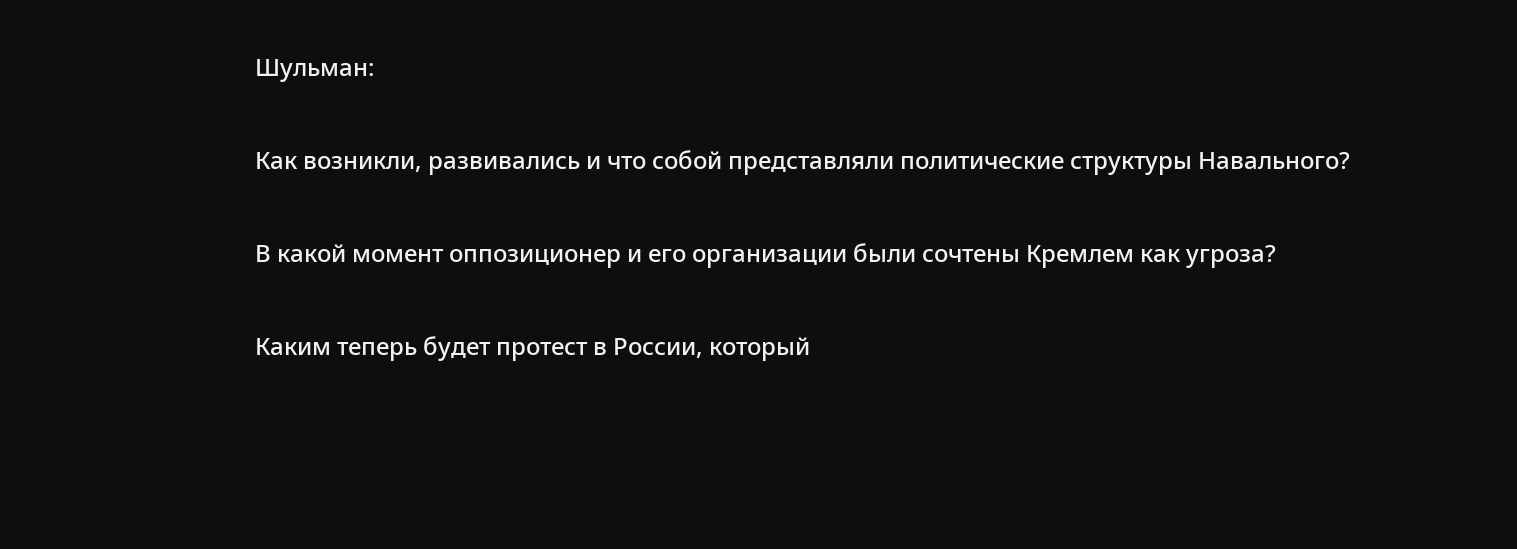Шульман:

Как возникли, развивались и что собой представляли политические структуры Навального?

В какой момент оппозиционер и его организации были сочтены Кремлем как угроза?

Каким теперь будет протест в России, который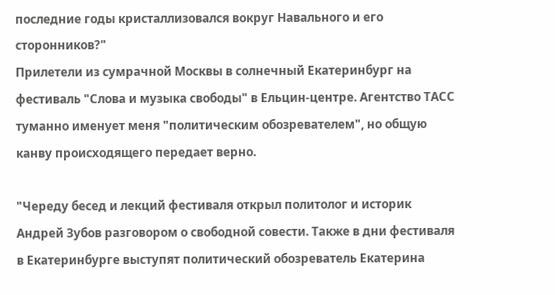последние годы кристаллизовался вокруг Навального и его сторонников?"
Прилетели из сумрачной Москвы в солнечный Екатеринбург на фестиваль "Слова и музыка свободы" в Ельцин-центре. Агентство ТАСС туманно именует меня "политическим обозревателем", но общую канву происходящего передает верно.

"Череду бесед и лекций фестиваля открыл политолог и историк Андрей Зубов разговором о свободной совести. Также в дни фестиваля в Екатеринбурге выступят политический обозреватель Екатерина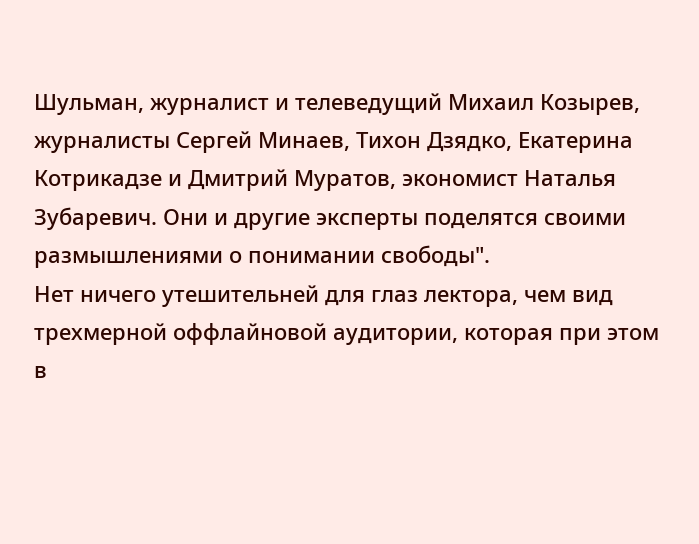Шульман, журналист и телеведущий Михаил Козырев, журналисты Сергей Минаев, Тихон Дзядко, Екатерина Котрикадзе и Дмитрий Муратов, экономист Наталья Зубаревич. Они и другие эксперты поделятся своими размышлениями о понимании свободы".
Нет ничего утешительней для глаз лектора, чем вид трехмерной оффлайновой аудитории, которая при этом в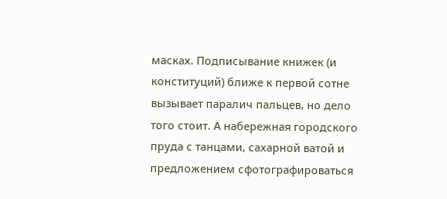масках. Подписывание книжек (и конституций) ближе к первой сотне вызывает паралич пальцев, но дело того стоит. А набережная городского пруда с танцами, сахарной ватой и предложением сфотографироваться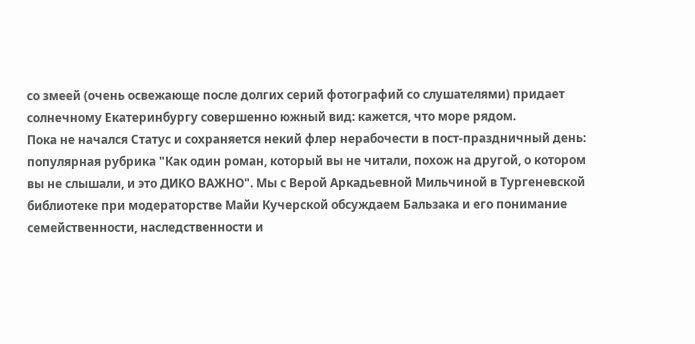со змеей (очень освежающе после долгих серий фотографий со слушателями) придает солнечному Екатеринбургу совершенно южный вид: кажется, что море рядом.
Пока не начался Статус и сохраняется некий флер нерабочести в пост-праздничный день: популярная рубрика "Как один роман, который вы не читали, похож на другой, о котором вы не слышали, и это ДИКО ВАЖНО". Мы с Верой Аркадьевной Мильчиной в Тургеневской библиотеке при модераторстве Майи Кучерской обсуждаем Бальзака и его понимание семейственности, наследственности и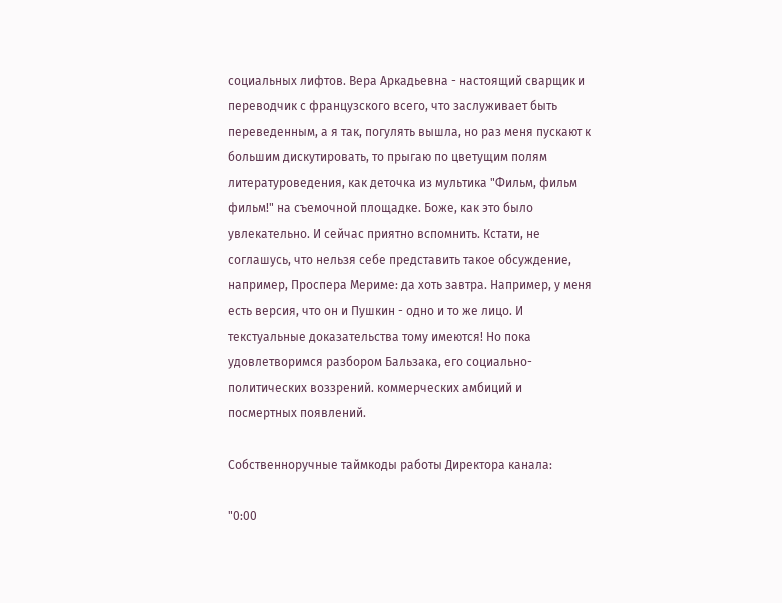социальных лифтов. Вера Аркадьевна - настоящий сварщик и переводчик с французского всего, что заслуживает быть переведенным, а я так, погулять вышла, но раз меня пускают к большим дискутировать, то прыгаю по цветущим полям литературоведения, как деточка из мультика "Фильм, фильм фильм!" на съемочной площадке. Боже, как это было увлекательно. И сейчас приятно вспомнить. Кстати, не соглашусь, что нельзя себе представить такое обсуждение, например, Проспера Мериме: да хоть завтра. Например, у меня есть версия, что он и Пушкин - одно и то же лицо. И текстуальные доказательства тому имеются! Но пока удовлетворимся разбором Бальзака, его социально-политических воззрений. коммерческих амбиций и посмертных появлений.

Собственноручные таймкоды работы Директора канала:

"0:00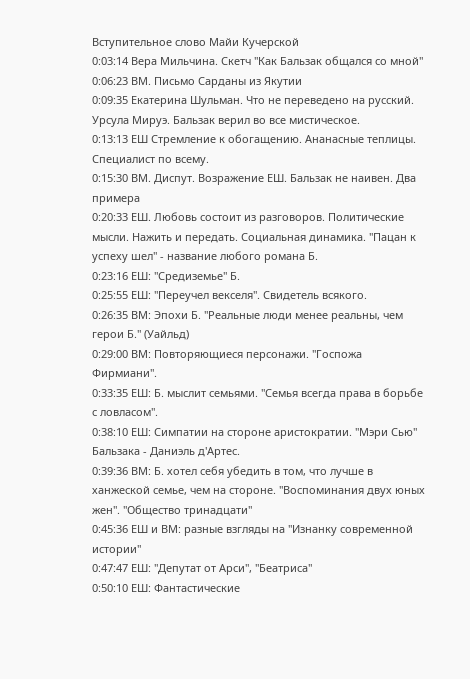Вступительное слово Майи Кучерской
0:03:14 Вера Мильчина. Скетч "Как Бальзак общался со мной"
0:06:23 ВМ. Письмо Сарданы из Якутии
0:09:35 Екатерина Шульман. Что не переведено на русский. Урсула Мируэ. Бальзак верил во все мистическое.
0:13:13 ЕШ Стремление к обогащению. Ананасные теплицы. Специалист по всему.
0:15:30 ВМ. Диспут. Возражение ЕШ. Бальзак не наивен. Два примера
0:20:33 ЕШ. Любовь состоит из разговоров. Политические мысли. Нажить и передать. Социальная динамика. "Пацан к успеху шел" - название любого романа Б.
0:23:16 ЕШ: "Средиземье" Б.
0:25:55 ЕШ: "Переучел векселя". Свидетель всякого.
0:26:35 ВМ: Эпохи Б. "Реальные люди менее реальны, чем герои Б." (Уайльд)
0:29:00 ВМ: Повторяющиеся персонажи. "Госпожа Фирмиани".
0:33:35 ЕШ: Б. мыслит семьями. "Семья всегда права в борьбе с ловласом".
0:38:10 ЕШ: Симпатии на стороне аристократии. "Мэри Сью" Бальзака - Даниэль д'Артес.
0:39:36 ВМ: Б. хотел себя убедить в том, что лучше в ханжеской семье, чем на стороне. "Воспоминания двух юных жен". "Общество тринадцати"
0:45:36 ЕШ и ВМ: разные взгляды на "Изнанку современной истории"
0:47:47 ЕШ: "Депутат от Арси", "Беатриса"
0:50:10 ЕШ: Фантастические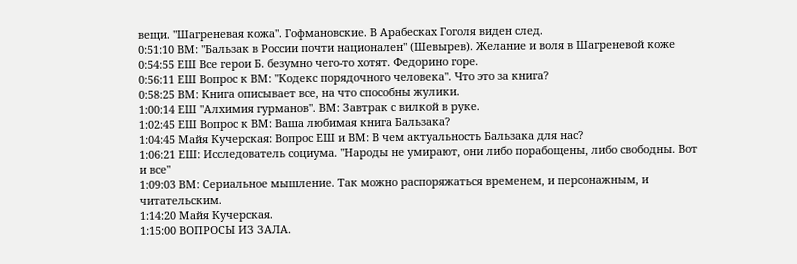вещи. "Шагреневая кожа". Гофмановские. В Арабесках Гоголя виден след.
0:51:10 ВМ: "Бальзак в России почти национален" (Шевырев). Желание и воля в Шагреневой коже
0:54:55 ЕШ Все герои Б. безумно чего-то хотят. Федорино горе.
0:56:11 ЕШ Вопрос к ВМ: "Кодекс порядочного человека". Что это за книга?
0:58:25 ВМ: Книга описывает все, на что способны жулики.
1:00:14 ЕШ "Алхимия гурманов". ВМ: Завтрак с вилкой в руке.
1:02:45 ЕШ Вопрос к ВМ: Ваша любимая книга Бальзака?
1:04:45 Майя Кучерская: Вопрос ЕШ и ВМ: В чем актуальность Бальзака для нас?
1:06:21 ЕШ: Исследователь социума. "Народы не умирают, они либо порабощены, либо свободны. Вот и все"
1:09:03 ВМ: Сериальное мышление. Так можно распоряжаться временем, и персонажным, и читательским.
1:14:20 Майя Кучерская.
1:15:00 ВОПРОСЫ ИЗ ЗАЛА.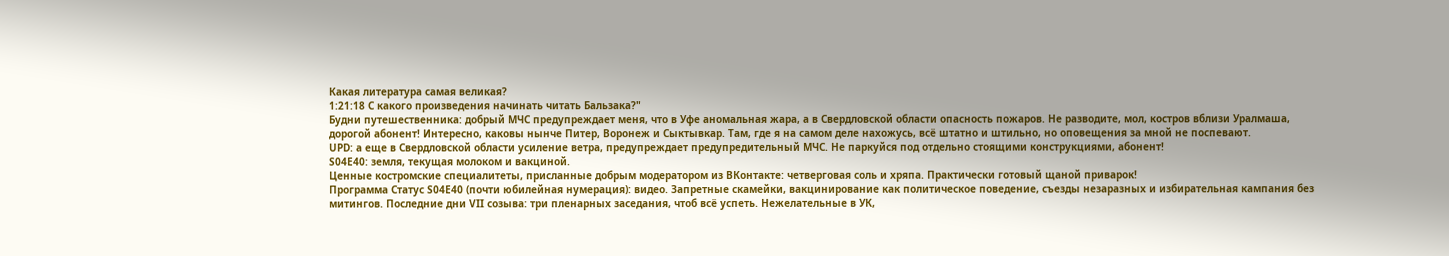Какая литература самая великая?
1:21:18 С какого произведения начинать читать Бальзака?"
Будни путешественника: добрый МЧС предупреждает меня, что в Уфе аномальная жара, а в Свердловской области опасность пожаров. Не разводите, мол, костров вблизи Уралмаша, дорогой абонент! Интересно, каковы нынче Питер, Воронеж и Сыктывкар. Там, где я на самом деле нахожусь, всё штатно и штильно, но оповещения за мной не поспевают.
UPD: а еще в Свердловской области усиление ветра, предупреждает предупредительный МЧС. Не паркуйся под отдельно стоящими конструкциями, абонент!
S04E40: земля, текущая молоком и вакциной.
Ценные костромские специалитеты, присланные добрым модератором из ВКонтакте: четверговая соль и хряпа. Практически готовый щаной приварок!
Программа Статус S04E40 (почти юбилейная нумерация): видео. Запретные скамейки, вакцинирование как политическое поведение, съезды незаразных и избирательная кампания без митингов. Последние дни VII созыва: три пленарных заседания, чтоб всё успеть. Нежелательные в УК,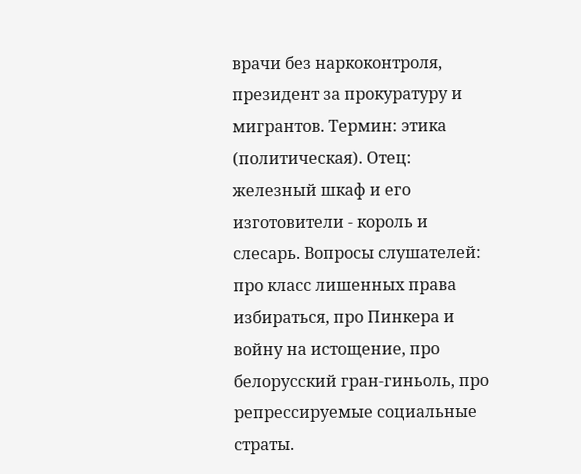врачи без наркоконтроля, президент за прокуратуру и мигрантов. Термин: этика (политическая). Отец: железный шкаф и его изготовители - король и слесарь. Вопросы слушателей: про класс лишенных права избираться, про Пинкера и войну на истощение, про белорусский гран-гиньоль, про репрессируемые социальные страты.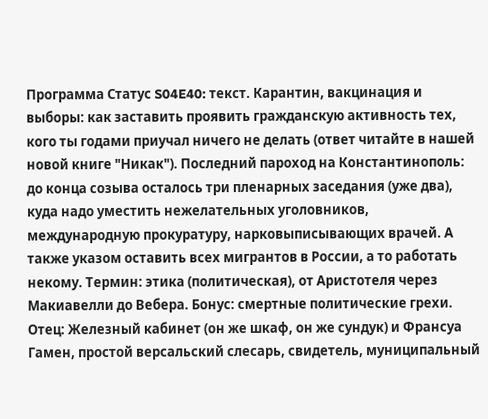Программа Статус S04E40: текст. Карантин, вакцинация и выборы: как заставить проявить гражданскую активность тех, кого ты годами приучал ничего не делать (ответ читайте в нашей новой книге "Никак"). Последний пароход на Константинополь: до конца созыва осталось три пленарных заседания (уже два), куда надо уместить нежелательных уголовников, международную прокуратуру, нарковыписывающих врачей. А также указом оставить всех мигрантов в России, а то работать некому. Термин: этика (политическая), от Аристотеля через Макиавелли до Вебера. Бонус: смертные политические грехи. Отец: Железный кабинет (он же шкаф, он же сундук) и Франсуа Гамен, простой версальский слесарь, свидетель, муниципальный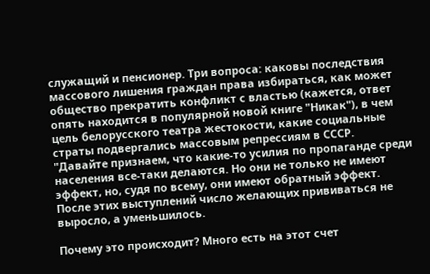служащий и пенсионер. Три вопроса: каковы последствия массового лишения граждан права избираться, как может общество прекратить конфликт с властью (кажется, ответ опять находится в популярной новой книге "Никак"), в чем цель белорусского театра жестокости, какие социальные страты подвергались массовым репрессиям в СССР.
"Давайте признаем, что какие-то усилия по пропаганде среди населения все-таки делаются. Но они не только не имеют эффект, но, судя по всему, они имеют обратный эффект. После этих выступлений число желающих прививаться не выросло, а уменьшилось.

Почему это происходит? Много есть на этот счет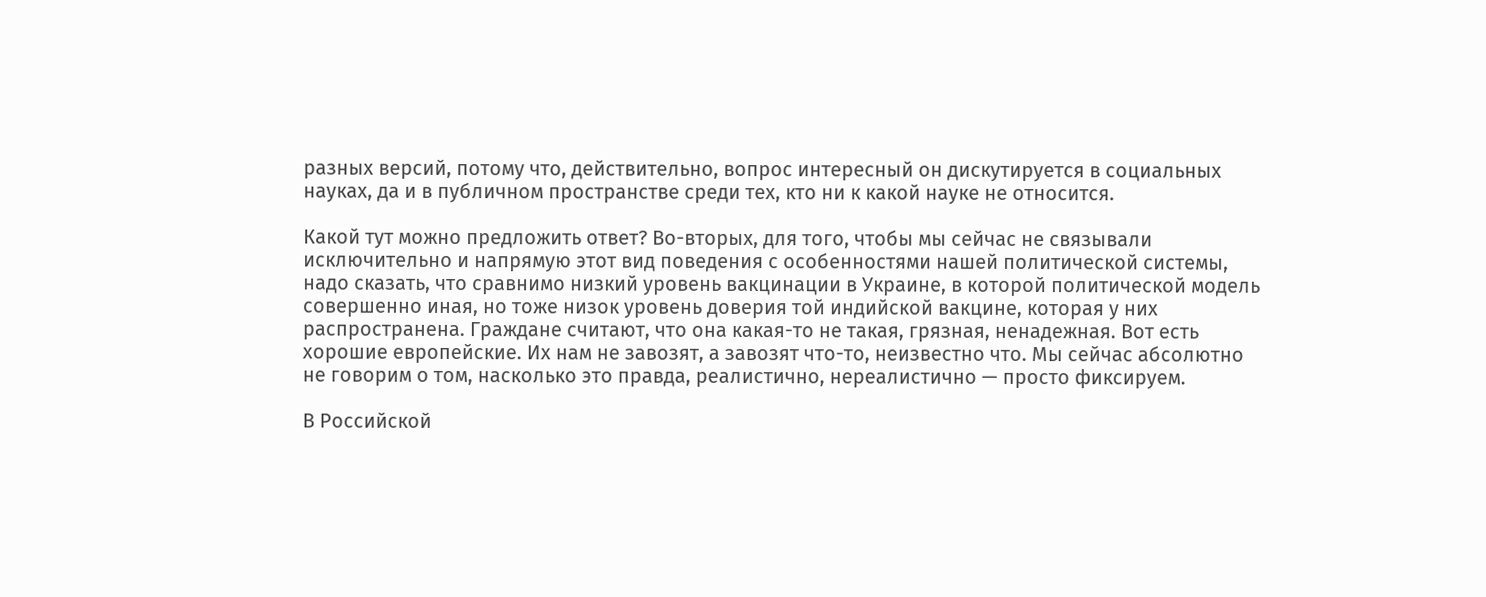разных версий, потому что, действительно, вопрос интересный он дискутируется в социальных науках, да и в публичном пространстве среди тех, кто ни к какой науке не относится.

Какой тут можно предложить ответ? Во-вторых, для того, чтобы мы сейчас не связывали исключительно и напрямую этот вид поведения с особенностями нашей политической системы, надо сказать, что сравнимо низкий уровень вакцинации в Украине, в которой политической модель совершенно иная, но тоже низок уровень доверия той индийской вакцине, которая у них распространена. Граждане считают, что она какая-то не такая, грязная, ненадежная. Вот есть хорошие европейские. Их нам не завозят, а завозят что-то, неизвестно что. Мы сейчас абсолютно не говорим о том, насколько это правда, реалистично, нереалистично — просто фиксируем.

В Российской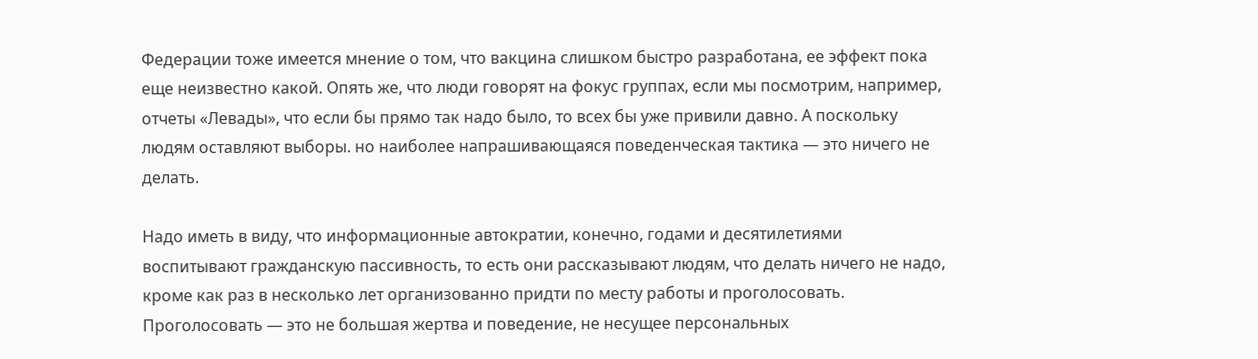Федерации тоже имеется мнение о том, что вакцина слишком быстро разработана, ее эффект пока еще неизвестно какой. Опять же, что люди говорят на фокус группах, если мы посмотрим, например, отчеты «Левады», что если бы прямо так надо было, то всех бы уже привили давно. А поскольку людям оставляют выборы. но наиболее напрашивающаяся поведенческая тактика — это ничего не делать.

Надо иметь в виду, что информационные автократии, конечно, годами и десятилетиями воспитывают гражданскую пассивность, то есть они рассказывают людям, что делать ничего не надо, кроме как раз в несколько лет организованно придти по месту работы и проголосовать. Проголосовать — это не большая жертва и поведение, не несущее персональных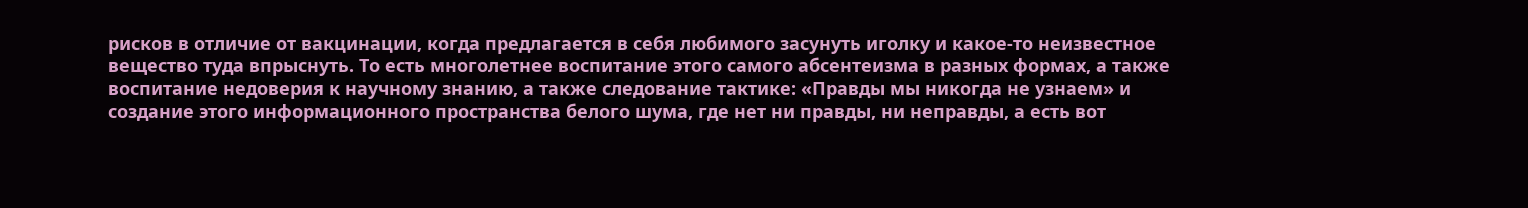рисков в отличие от вакцинации, когда предлагается в себя любимого засунуть иголку и какое-то неизвестное вещество туда впрыснуть. То есть многолетнее воспитание этого самого абсентеизма в разных формах, а также воспитание недоверия к научному знанию, а также следование тактике: «Правды мы никогда не узнаем» и создание этого информационного пространства белого шума, где нет ни правды, ни неправды, а есть вот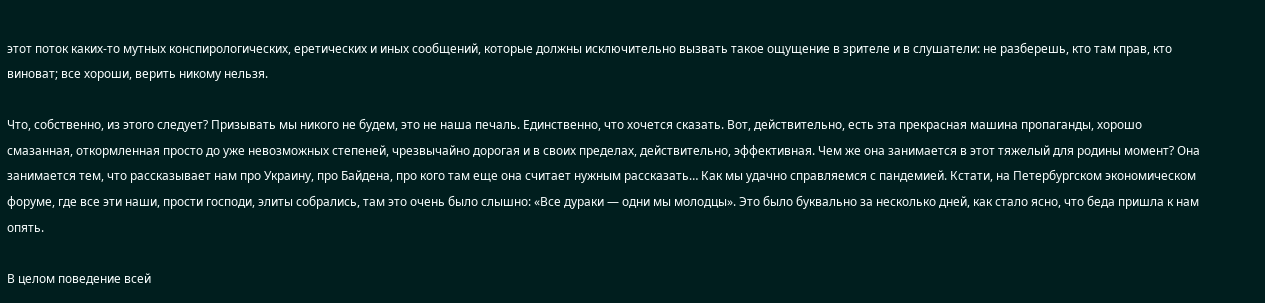этот поток каких-то мутных конспирологических, еретических и иных сообщений, которые должны исключительно вызвать такое ощущение в зрителе и в слушатели: не разберешь, кто там прав, кто виноват; все хороши, верить никому нельзя.

Что, собственно, из этого следует? Призывать мы никого не будем, это не наша печаль. Единственно, что хочется сказать. Вот, действительно, есть эта прекрасная машина пропаганды, хорошо смазанная, откормленная просто до уже невозможных степеней, чрезвычайно дорогая и в своих пределах, действительно, эффективная. Чем же она занимается в этот тяжелый для родины момент? Она занимается тем, что рассказывает нам про Украину, про Байдена, про кого там еще она считает нужным рассказать… Как мы удачно справляемся с пандемией. Кстати, на Петербургском экономическом форуме, где все эти наши, прости господи, элиты собрались, там это очень было слышно: «Все дураки — одни мы молодцы». Это было буквально за несколько дней, как стало ясно, что беда пришла к нам опять.

В целом поведение всей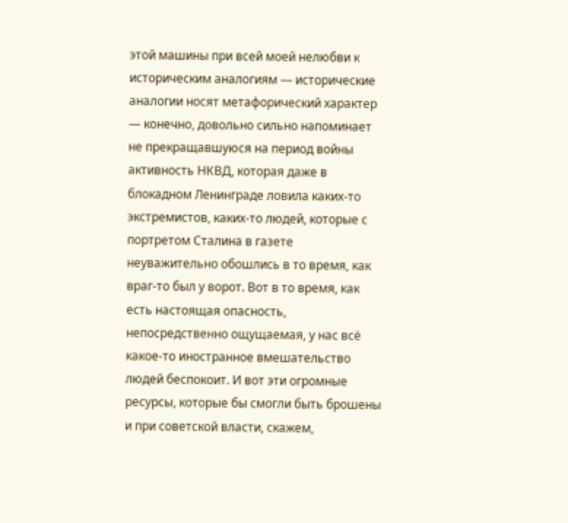этой машины при всей моей нелюбви к историческим аналогиям — исторические аналогии носят метафорический характер — конечно, довольно сильно напоминает не прекращавшуюся на период войны активность НКВД, которая даже в блокадном Ленинграде ловила каких-то экстремистов, каких-то людей, которые с портретом Сталина в газете неуважительно обошлись в то время, как враг-то был у ворот. Вот в то время, как есть настоящая опасность, непосредственно ощущаемая, у нас всё какое-то иностранное вмешательство людей беспокоит. И вот эти огромные ресурсы, которые бы смогли быть брошены и при советской власти, скажем,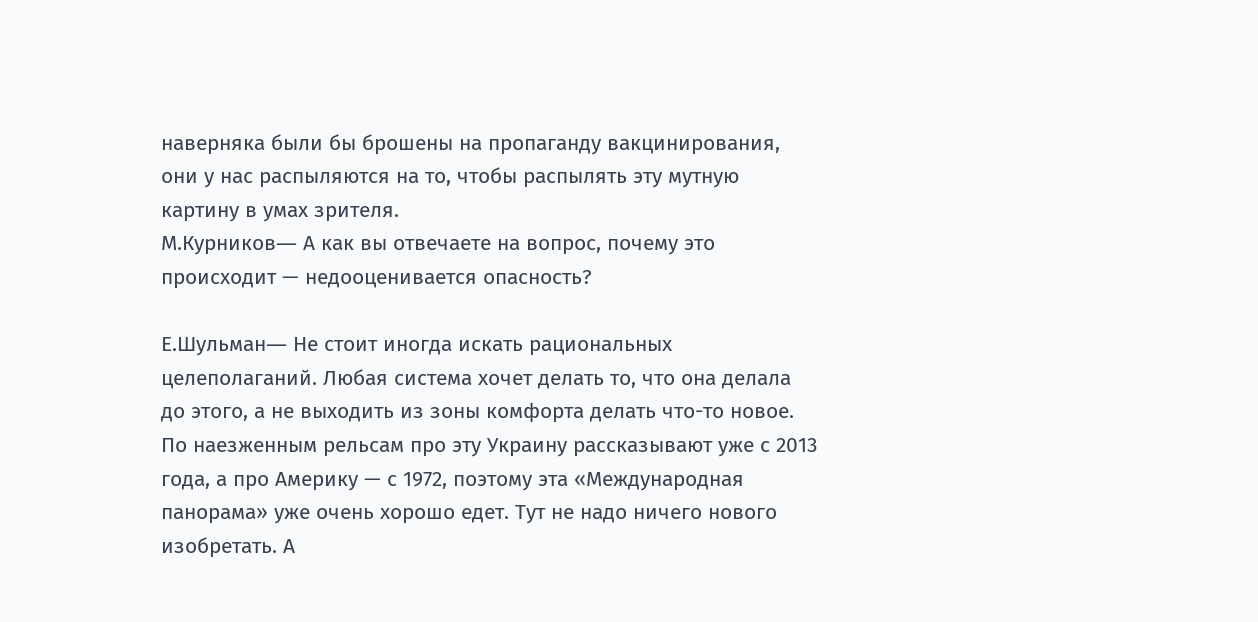наверняка были бы брошены на пропаганду вакцинирования, они у нас распыляются на то, чтобы распылять эту мутную картину в умах зрителя.
М.Курников― А как вы отвечаете на вопрос, почему это происходит — недооценивается опасность?

Е.Шульман― Не стоит иногда искать рациональных целеполаганий. Любая система хочет делать то, что она делала до этого, а не выходить из зоны комфорта делать что-то новое. По наезженным рельсам про эту Украину рассказывают уже с 2013 года, а про Америку — с 1972, поэтому эта «Международная панорама» уже очень хорошо едет. Тут не надо ничего нового изобретать. А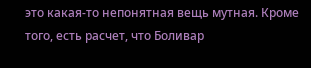это какая-то непонятная вещь мутная. Кроме того, есть расчет, что Боливар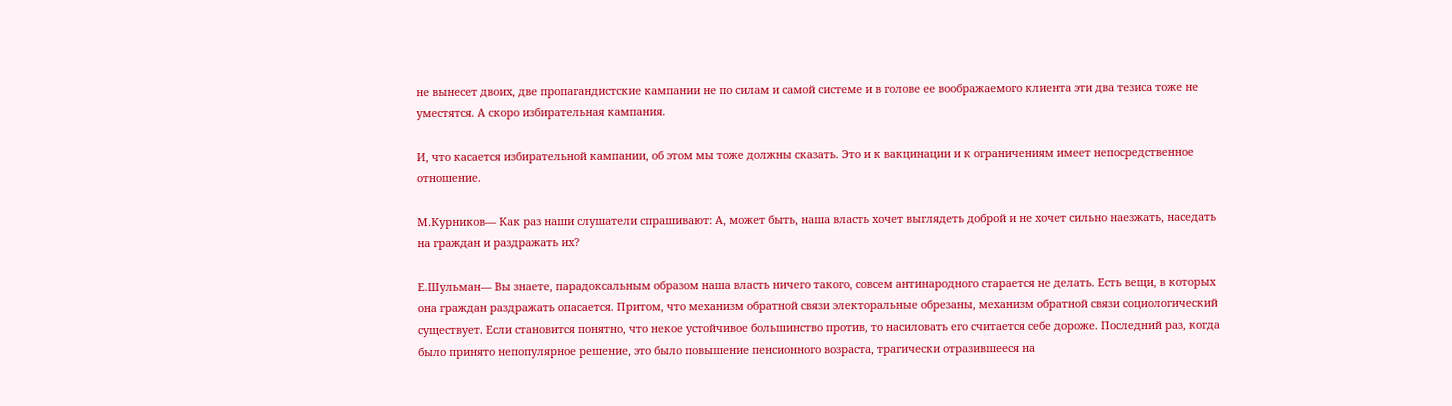не вынесет двоих, две пропагандистские кампании не по силам и самой системе и в голове ее воображаемого клиента эти два тезиса тоже не уместятся. А скоро избирательная кампания.

И, что касается избирательной кампании, об этом мы тоже должны сказать. Это и к вакцинации и к ограничениям имеет непосредственное отношение.

М.Курников― Как раз наши слушатели спрашивают: А, может быть, наша власть хочет выглядеть доброй и не хочет сильно наезжать, наседать на граждан и раздражать их?

Е.Шульман― Вы знаете, парадоксальным образом наша власть ничего такого, совсем антинародного старается не делать. Есть вещи, в которых она граждан раздражать опасается. Притом, что механизм обратной связи электоральные обрезаны, механизм обратной связи социологический существует. Если становится понятно, что некое устойчивое большинство против, то насиловать его считается себе дороже. Последний раз, когда было принято непопулярное решение, это было повышение пенсионного возраста, трагически отразившееся на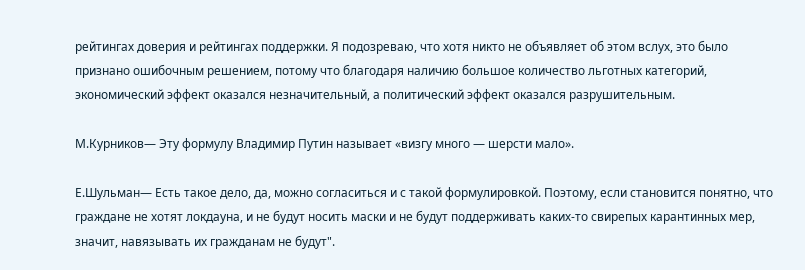рейтингах доверия и рейтингах поддержки. Я подозреваю, что хотя никто не объявляет об этом вслух, это было признано ошибочным решением, потому что благодаря наличию большое количество льготных категорий, экономический эффект оказался незначительный, а политический эффект оказался разрушительным.

М.Курников― Эту формулу Владимир Путин называет «визгу много — шерсти мало».

Е.Шульман― Есть такое дело, да, можно согласиться и с такой формулировкой. Поэтому, если становится понятно, что граждане не хотят локдауна, и не будут носить маски и не будут поддерживать каких-то свирепых карантинных мер, значит, навязывать их гражданам не будут".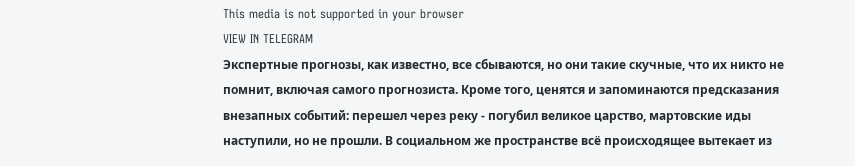This media is not supported in your browser
VIEW IN TELEGRAM
Экспертные прогнозы, как известно, все сбываются, но они такие скучные, что их никто не помнит, включая самого прогнозиста. Кроме того, ценятся и запоминаются предсказания внезапных событий: перешел через реку - погубил великое царство, мартовские иды наступили, но не прошли. В социальном же пространстве всё происходящее вытекает из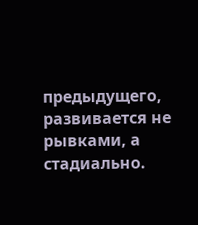предыдущего, развивается не рывками, а стадиально.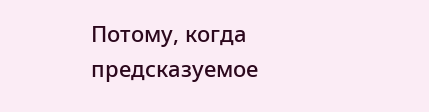Потому, когда предсказуемое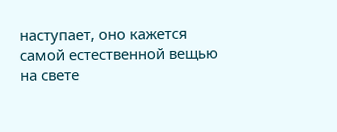наступает, оно кажется самой естественной вещью на свете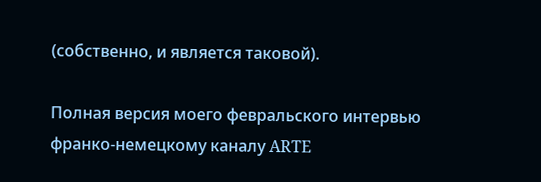(собственно, и является таковой).

Полная версия моего февральского интервью франко-немецкому каналу ARTE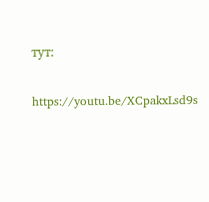тут:

https://youtu.be/XCpakxLsd9s